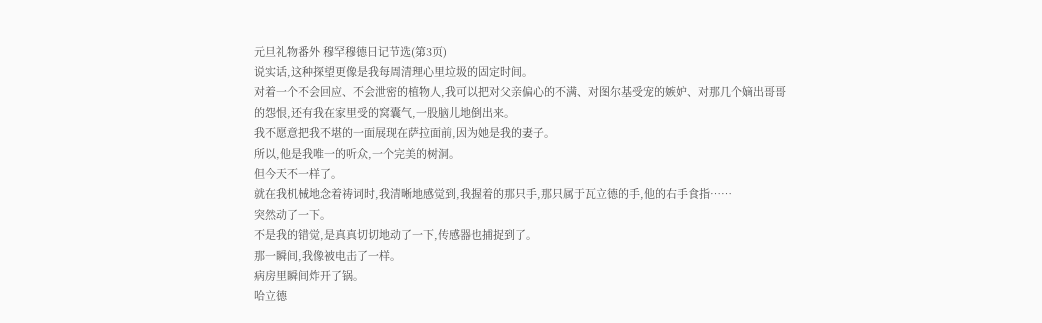元旦礼物番外 穆罕穆德日记节选(第3页)
说实话,这种探望更像是我每周清理心里垃圾的固定时间。
对着一个不会回应、不会泄密的植物人,我可以把对父亲偏心的不满、对图尔基受宠的嫉妒、对那几个嫡出哥哥的怨恨,还有我在家里受的窝囊气,一股脑儿地倒出来。
我不愿意把我不堪的一面展现在萨拉面前,因为她是我的妻子。
所以,他是我唯一的听众,一个完美的树洞。
但今天不一样了。
就在我机械地念着祷词时,我清晰地感觉到,我握着的那只手,那只属于瓦立德的手,他的右手食指……
突然动了一下。
不是我的错觉,是真真切切地动了一下,传感器也捕捉到了。
那一瞬间,我像被电击了一样。
病房里瞬间炸开了锅。
哈立德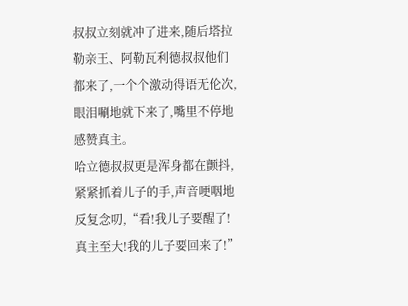叔叔立刻就冲了进来,随后塔拉勒亲王、阿勒瓦利德叔叔他们都来了,一个个激动得语无伦次,眼泪唰地就下来了,嘴里不停地感赞真主。
哈立德叔叔更是浑身都在颤抖,紧紧抓着儿子的手,声音哽咽地反复念叨,“看!我儿子要醒了!真主至大!我的儿子要回来了!”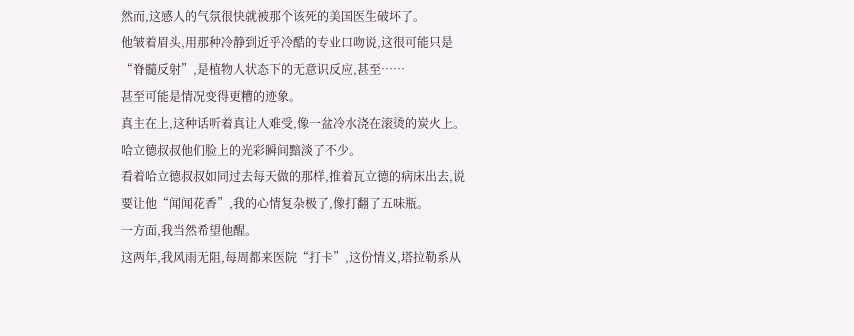然而,这感人的气氛很快就被那个该死的美国医生破坏了。
他皱着眉头,用那种冷静到近乎冷酷的专业口吻说,这很可能只是“脊髓反射”,是植物人状态下的无意识反应,甚至……
甚至可能是情况变得更糟的迹象。
真主在上,这种话听着真让人难受,像一盆冷水浇在滚烫的炭火上。
哈立德叔叔他们脸上的光彩瞬间黯淡了不少。
看着哈立德叔叔如同过去每天做的那样,推着瓦立德的病床出去,说要让他“闻闻花香”,我的心情复杂极了,像打翻了五味瓶。
一方面,我当然希望他醒。
这两年,我风雨无阻,每周都来医院“打卡”,这份情义,塔拉勒系从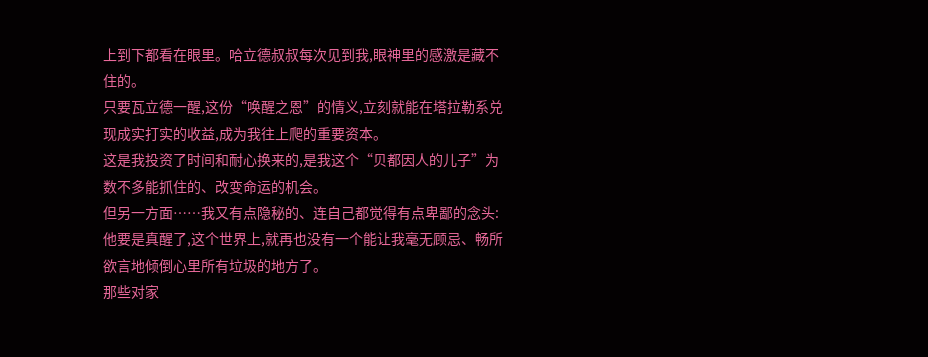上到下都看在眼里。哈立德叔叔每次见到我,眼神里的感激是藏不住的。
只要瓦立德一醒,这份“唤醒之恩”的情义,立刻就能在塔拉勒系兑现成实打实的收益,成为我往上爬的重要资本。
这是我投资了时间和耐心换来的,是我这个“贝都因人的儿子”为数不多能抓住的、改变命运的机会。
但另一方面……我又有点隐秘的、连自己都觉得有点卑鄙的念头:
他要是真醒了,这个世界上,就再也没有一个能让我毫无顾忌、畅所欲言地倾倒心里所有垃圾的地方了。
那些对家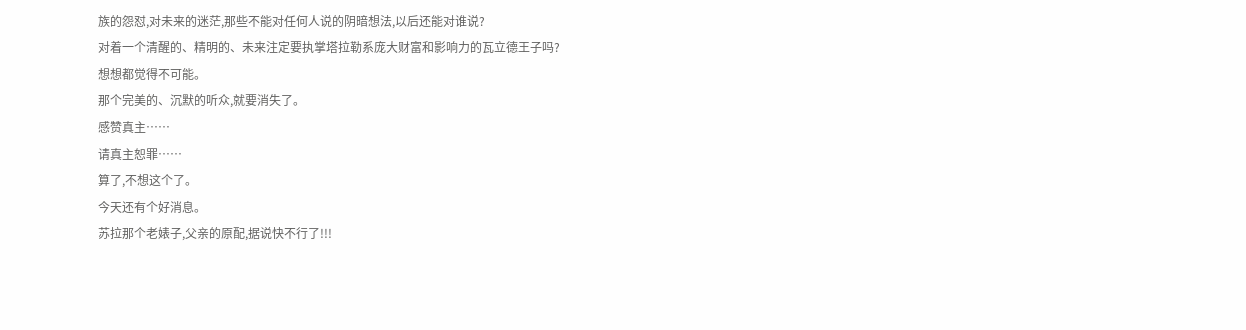族的怨怼,对未来的迷茫,那些不能对任何人说的阴暗想法,以后还能对谁说?
对着一个清醒的、精明的、未来注定要执掌塔拉勒系庞大财富和影响力的瓦立德王子吗?
想想都觉得不可能。
那个完美的、沉默的听众,就要消失了。
感赞真主……
请真主恕罪……
算了,不想这个了。
今天还有个好消息。
苏拉那个老婊子,父亲的原配,据说快不行了!!!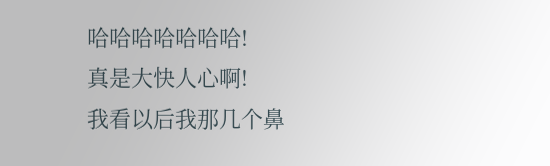哈哈哈哈哈哈哈!
真是大快人心啊!
我看以后我那几个鼻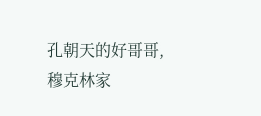孔朝天的好哥哥,穆克林家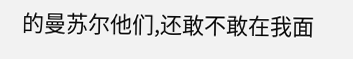的曼苏尔他们,还敢不敢在我面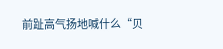前趾高气扬地喊什么“贝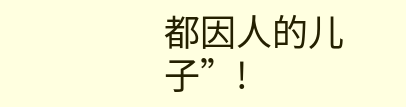都因人的儿子”!